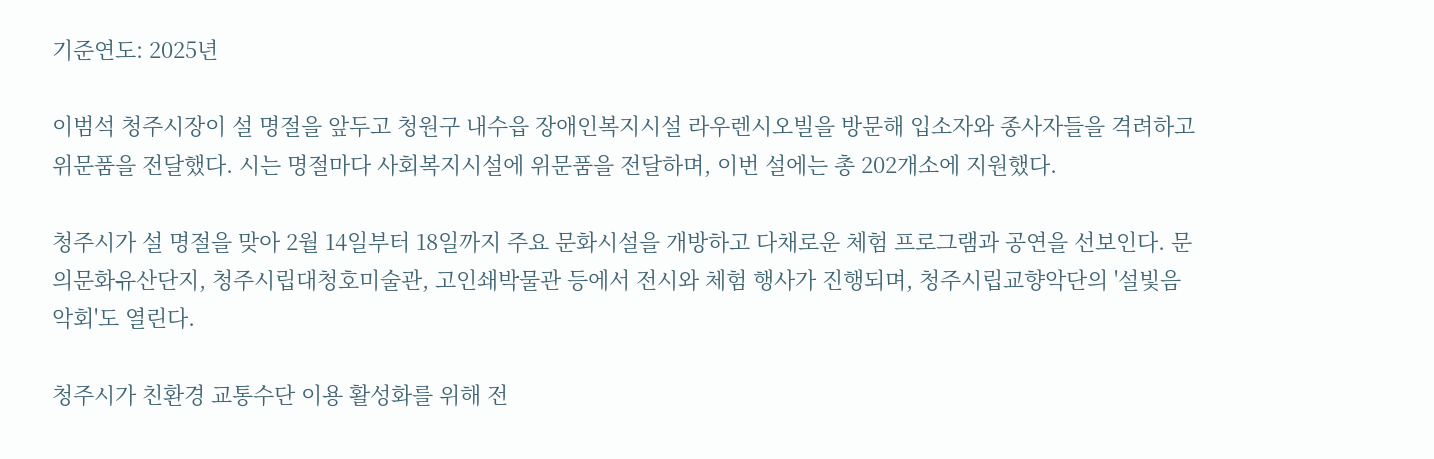기준연도: 2025년

이범석 청주시장이 설 명절을 앞두고 청원구 내수읍 장애인복지시설 라우렌시오빌을 방문해 입소자와 종사자들을 격려하고 위문품을 전달했다. 시는 명절마다 사회복지시설에 위문품을 전달하며, 이번 설에는 총 202개소에 지원했다.

청주시가 설 명절을 맞아 2월 14일부터 18일까지 주요 문화시설을 개방하고 다채로운 체험 프로그램과 공연을 선보인다. 문의문화유산단지, 청주시립대청호미술관, 고인쇄박물관 등에서 전시와 체험 행사가 진행되며, 청주시립교향악단의 '설빛음악회'도 열린다.

청주시가 친환경 교통수단 이용 활성화를 위해 전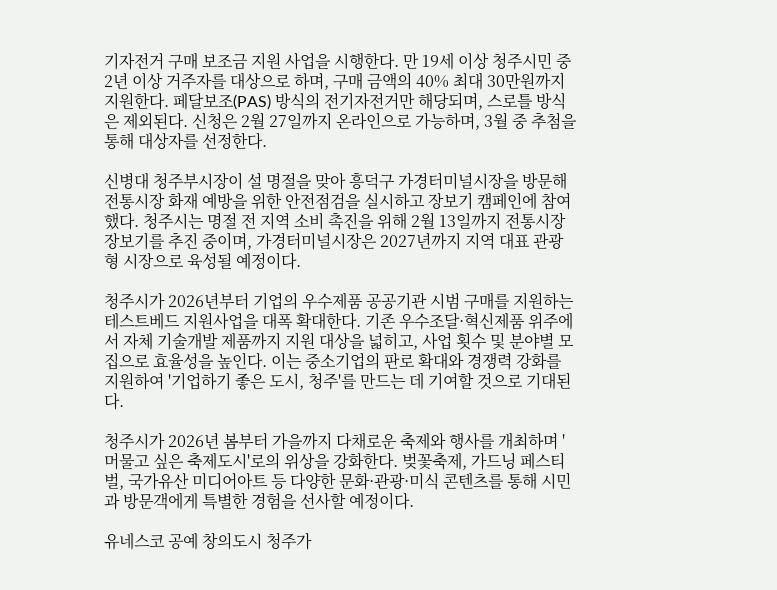기자전거 구매 보조금 지원 사업을 시행한다. 만 19세 이상 청주시민 중 2년 이상 거주자를 대상으로 하며, 구매 금액의 40% 최대 30만원까지 지원한다. 페달보조(PAS) 방식의 전기자전거만 해당되며, 스로틀 방식은 제외된다. 신청은 2월 27일까지 온라인으로 가능하며, 3월 중 추첨을 통해 대상자를 선정한다.

신병대 청주부시장이 설 명절을 맞아 흥덕구 가경터미널시장을 방문해 전통시장 화재 예방을 위한 안전점검을 실시하고 장보기 캠페인에 참여했다. 청주시는 명절 전 지역 소비 촉진을 위해 2월 13일까지 전통시장 장보기를 추진 중이며, 가경터미널시장은 2027년까지 지역 대표 관광형 시장으로 육성될 예정이다.

청주시가 2026년부터 기업의 우수제품 공공기관 시범 구매를 지원하는 테스트베드 지원사업을 대폭 확대한다. 기존 우수조달·혁신제품 위주에서 자체 기술개발 제품까지 지원 대상을 넓히고, 사업 횟수 및 분야별 모집으로 효율성을 높인다. 이는 중소기업의 판로 확대와 경쟁력 강화를 지원하여 '기업하기 좋은 도시, 청주'를 만드는 데 기여할 것으로 기대된다.

청주시가 2026년 봄부터 가을까지 다채로운 축제와 행사를 개최하며 '머물고 싶은 축제도시'로의 위상을 강화한다. 벚꽃축제, 가드닝 페스티벌, 국가유산 미디어아트 등 다양한 문화·관광·미식 콘텐츠를 통해 시민과 방문객에게 특별한 경험을 선사할 예정이다.

유네스코 공예 창의도시 청주가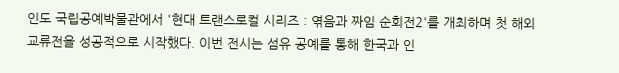인도 국립공예박물관에서 '현대 트랜스로컬 시리즈 : 엮음과 짜임 순회전2'를 개최하며 첫 해외 교류전을 성공적으로 시작했다. 이번 전시는 섬유 공예를 통해 한국과 인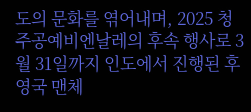도의 문화를 엮어내며, 2025 청주공예비엔날레의 후속 행사로 3월 31일까지 인도에서 진행된 후 영국 맨체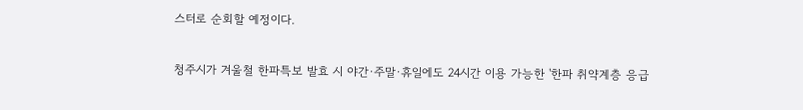스터로 순회할 예정이다.

청주시가 겨울철 한파특보 발효 시 야간·주말·휴일에도 24시간 이용 가능한 '한파 취약계층 응급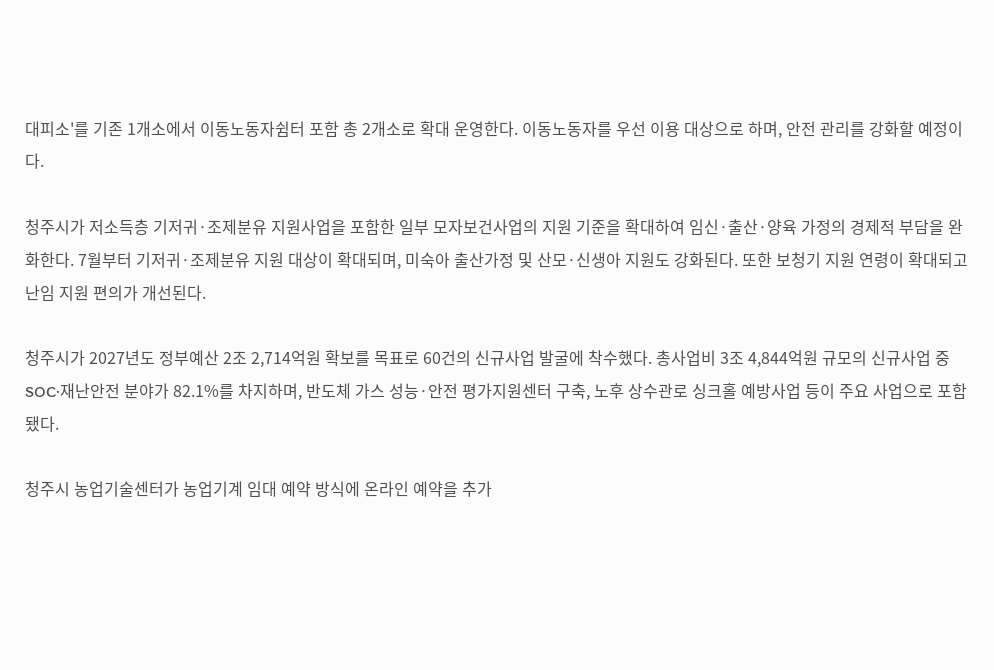대피소'를 기존 1개소에서 이동노동자쉼터 포함 총 2개소로 확대 운영한다. 이동노동자를 우선 이용 대상으로 하며, 안전 관리를 강화할 예정이다.

청주시가 저소득층 기저귀·조제분유 지원사업을 포함한 일부 모자보건사업의 지원 기준을 확대하여 임신·출산·양육 가정의 경제적 부담을 완화한다. 7월부터 기저귀·조제분유 지원 대상이 확대되며, 미숙아 출산가정 및 산모·신생아 지원도 강화된다. 또한 보청기 지원 연령이 확대되고 난임 지원 편의가 개선된다.

청주시가 2027년도 정부예산 2조 2,714억원 확보를 목표로 60건의 신규사업 발굴에 착수했다. 총사업비 3조 4,844억원 규모의 신규사업 중 SOC·재난안전 분야가 82.1%를 차지하며, 반도체 가스 성능·안전 평가지원센터 구축, 노후 상수관로 싱크홀 예방사업 등이 주요 사업으로 포함됐다.

청주시 농업기술센터가 농업기계 임대 예약 방식에 온라인 예약을 추가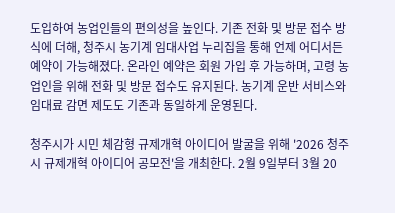도입하여 농업인들의 편의성을 높인다. 기존 전화 및 방문 접수 방식에 더해, 청주시 농기계 임대사업 누리집을 통해 언제 어디서든 예약이 가능해졌다. 온라인 예약은 회원 가입 후 가능하며, 고령 농업인을 위해 전화 및 방문 접수도 유지된다. 농기계 운반 서비스와 임대료 감면 제도도 기존과 동일하게 운영된다.

청주시가 시민 체감형 규제개혁 아이디어 발굴을 위해 '2026 청주시 규제개혁 아이디어 공모전'을 개최한다. 2월 9일부터 3월 20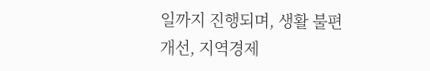일까지 진행되며, 생활 불편 개선, 지역경제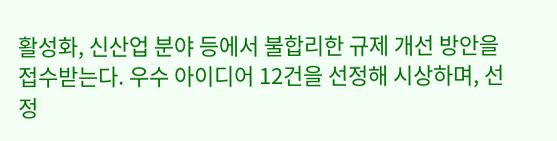활성화, 신산업 분야 등에서 불합리한 규제 개선 방안을 접수받는다. 우수 아이디어 12건을 선정해 시상하며, 선정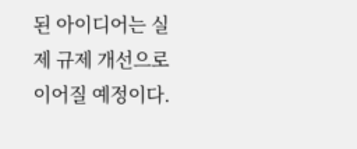된 아이디어는 실제 규제 개선으로 이어질 예정이다.